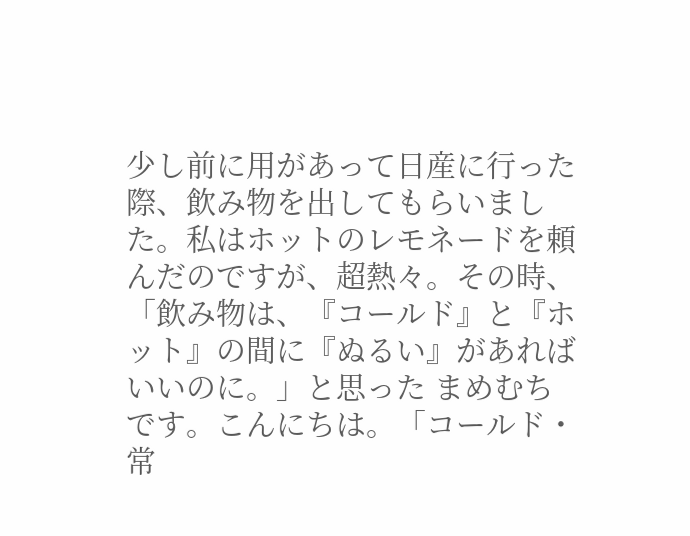少し前に用があって日産に行った際、飲み物を出してもらいました。私はホットのレモネードを頼んだのですが、超熱々。その時、「飲み物は、『コールド』と『ホット』の間に『ぬるい』があればいいのに。」と思った まめむち です。こんにちは。「コールド・常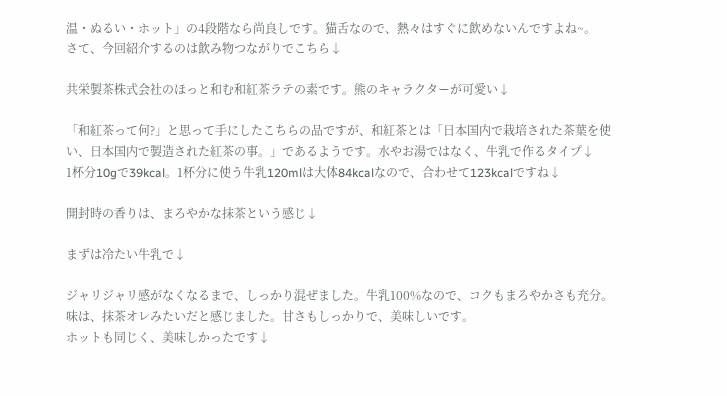温・ぬるい・ホット」の4段階なら尚良しです。猫舌なので、熱々はすぐに飲めないんですよね~。
さて、今回紹介するのは飲み物つながりでこちら↓

共栄製茶株式会社のほっと和む和紅茶ラテの素です。熊のキャラクターが可愛い↓

「和紅茶って何?」と思って手にしたこちらの品ですが、和紅茶とは「日本国内で栽培された茶葉を使い、日本国内で製造された紅茶の事。」であるようです。水やお湯ではなく、牛乳で作るタイプ↓
1杯分10gで39kcal。1杯分に使う牛乳120mlは大体84kcalなので、合わせて123kcalですね↓

開封時の香りは、まろやかな抹茶という感じ↓

まずは冷たい牛乳で↓

ジャリジャリ感がなくなるまで、しっかり混ぜました。牛乳100%なので、コクもまろやかさも充分。味は、抹茶オレみたいだと感じました。甘さもしっかりで、美味しいです。
ホットも同じく、美味しかったです↓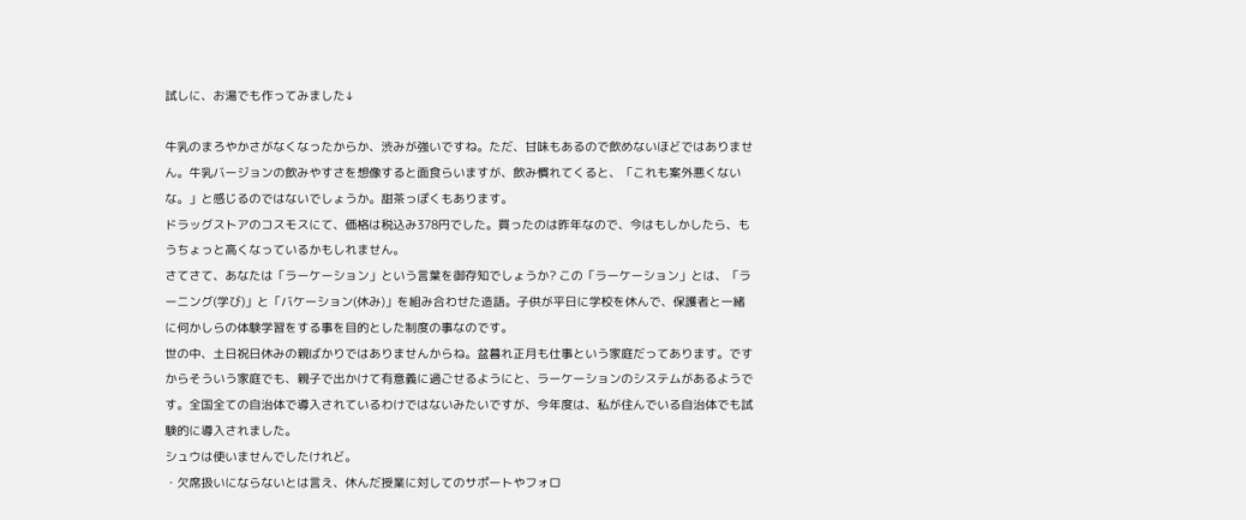試しに、お湯でも作ってみました↓

牛乳のまろやかさがなくなったからか、渋みが強いですね。ただ、甘味もあるので飲めないほどではありません。牛乳バージョンの飲みやすさを想像すると面食らいますが、飲み慣れてくると、「これも案外悪くないな。」と感じるのではないでしょうか。甜茶っぽくもあります。
ドラッグストアのコスモスにて、価格は税込み378円でした。買ったのは昨年なので、今はもしかしたら、もうちょっと高くなっているかもしれません。
さてさて、あなたは「ラーケーション」という言葉を御存知でしょうか? この「ラーケーション」とは、「ラーニング(学び)」と「バケーション(休み)」を組み合わせた造語。子供が平日に学校を休んで、保護者と一緒に何かしらの体験学習をする事を目的とした制度の事なのです。
世の中、土日祝日休みの親ばかりではありませんからね。盆暮れ正月も仕事という家庭だってあります。ですからそういう家庭でも、親子で出かけて有意義に過ごせるようにと、ラーケーションのシステムがあるようです。全国全ての自治体で導入されているわけではないみたいですが、今年度は、私が住んでいる自治体でも試験的に導入されました。
シュウは使いませんでしたけれど。
・欠席扱いにならないとは言え、休んだ授業に対してのサポートやフォロ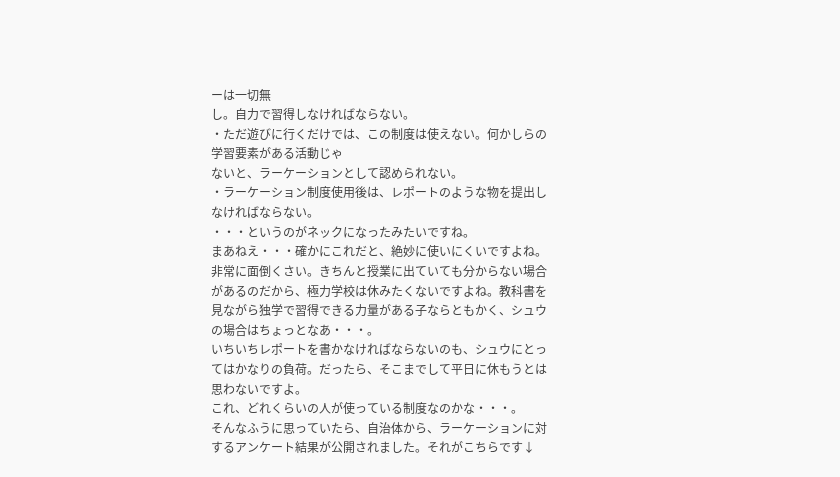ーは一切無
し。自力で習得しなければならない。
・ただ遊びに行くだけでは、この制度は使えない。何かしらの学習要素がある活動じゃ
ないと、ラーケーションとして認められない。
・ラーケーション制度使用後は、レポートのような物を提出しなければならない。
・・・というのがネックになったみたいですね。
まあねえ・・・確かにこれだと、絶妙に使いにくいですよね。非常に面倒くさい。きちんと授業に出ていても分からない場合があるのだから、極力学校は休みたくないですよね。教科書を見ながら独学で習得できる力量がある子ならともかく、シュウの場合はちょっとなあ・・・。
いちいちレポートを書かなければならないのも、シュウにとってはかなりの負荷。だったら、そこまでして平日に休もうとは思わないですよ。
これ、どれくらいの人が使っている制度なのかな・・・。
そんなふうに思っていたら、自治体から、ラーケーションに対するアンケート結果が公開されました。それがこちらです↓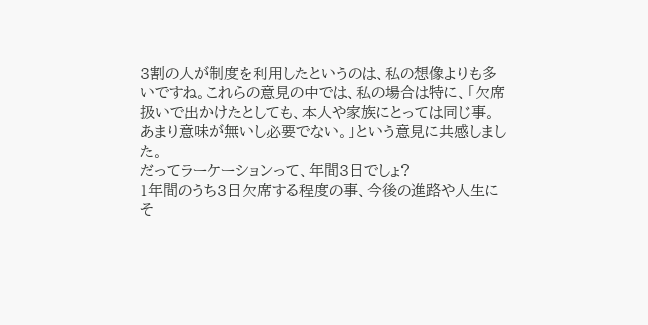3割の人が制度を利用したというのは、私の想像よりも多いですね。これらの意見の中では、私の場合は特に、「欠席扱いで出かけたとしても、本人や家族にとっては同じ事。あまり意味が無いし必要でない。」という意見に共感しました。
だってラーケーションって、年間3日でしょ?
1年間のうち3日欠席する程度の事、今後の進路や人生にそ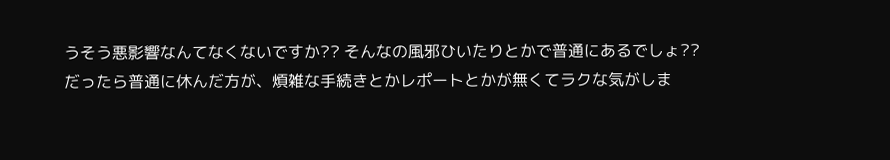うそう悪影響なんてなくないですか?? そんなの風邪ひいたりとかで普通にあるでしょ??
だったら普通に休んだ方が、煩雑な手続きとかレポートとかが無くてラクな気がしま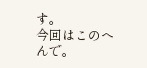す。
今回はこのへんで。